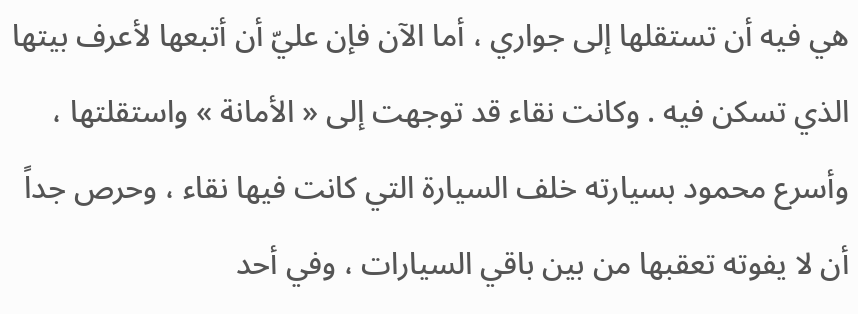هي فيه أن تستقلها إلى جواري ، أما الآن فإن عليّ أن أتبعها لأعرف بيتها الذي تسكن فيه . وكانت نقاء قد توجهت إلى « الأمانة » واستقلتها ، وأسرع محمود بسيارته خلف السيارة التي كانت فيها نقاء ، وحرص جداً أن لا يفوته تعقبها من بين باقي السيارات ، وفي أحد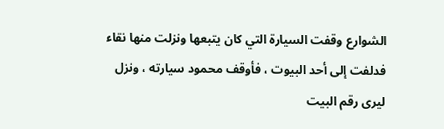الشوارع وقفت السيارة التي كان يتبعها ونزلت منها نقاء فدلفت إلى أحد البيوت ، فأوقف محمود سيارته ، ونزل ليرى رقم البيت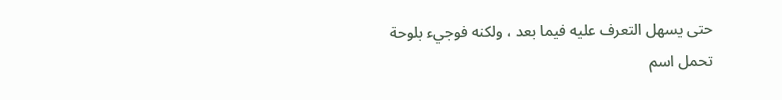حتى يسهل التعرف عليه فيما بعد ، ولكنه فوجيء بلوحة تحمل اسم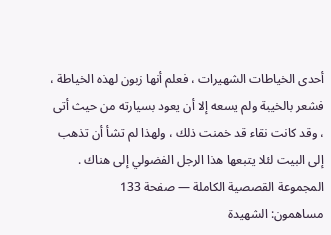أحدى الخياطات الشهيرات ، فعلم أنها زبون لهذه الخياطة ، فشعر بالخيبة ولم يسعه إلا أن يعود بسيارته من حيث أتى ، وقد كانت نقاء قد خمنت ذلك ، ولهذا لم تشأ أن تذهب إلى البيت لئلا يتبعها هذا الرجل الفضولي إلى هناك .
المجموعة القصصية الكاملة — صفحة 133
مساهمون: الشهيدة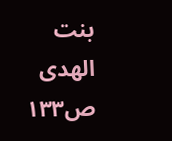بنت الهدى
ص١٣٣